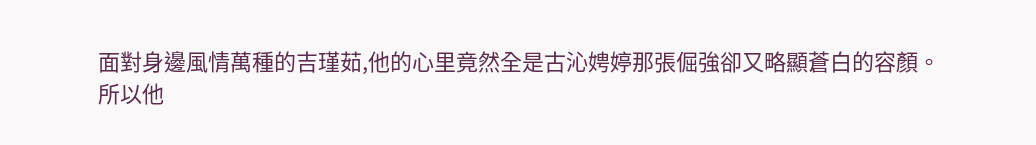面對身邊風情萬種的吉瑾茹,他的心里竟然全是古沁娉婷那張倔強卻又略顯蒼白的容顏。
所以他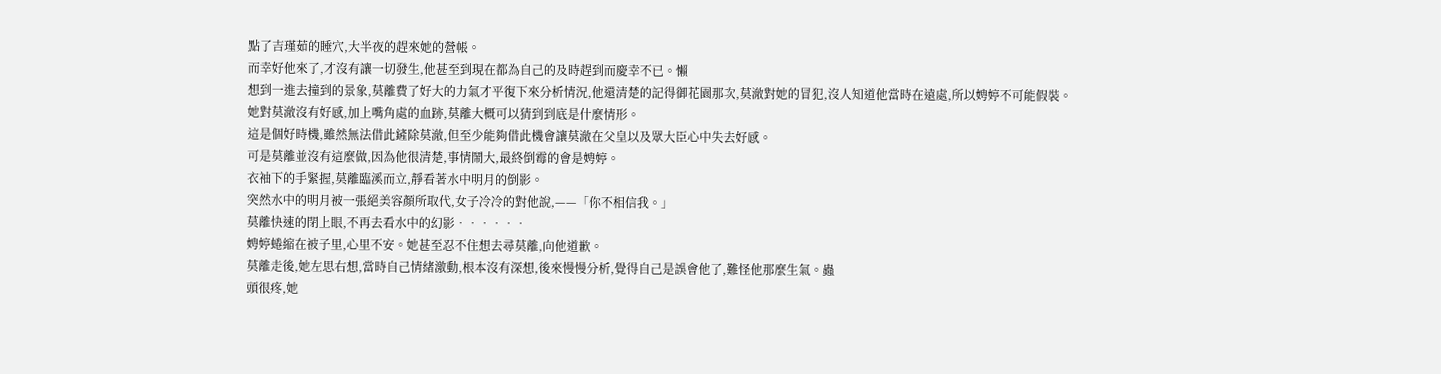點了吉瑾茹的睡穴,大半夜的趕來她的營帳。
而幸好他來了,才沒有讓一切發生,他甚至到現在都為自己的及時趕到而慶幸不已。懶
想到一進去撞到的景象,莫離費了好大的力氣才平復下來分析情況,他還清楚的記得御花園那次,莫澈對她的冒犯,沒人知道他當時在遠處,所以娉婷不可能假裝。
她對莫澈沒有好感,加上嘴角處的血跡,莫離大概可以猜到到底是什麼情形。
這是個好時機,雖然無法借此鏟除莫澈,但至少能夠借此機會讓莫澈在父皇以及眾大臣心中失去好感。
可是莫離並沒有這麼做,因為他很清楚,事情鬧大,最終倒霉的會是娉婷。
衣袖下的手緊握,莫離臨溪而立,靜看著水中明月的倒影。
突然水中的明月被一張絕美容顏所取代,女子冷冷的對他說,——「你不相信我。」
莫離快速的閉上眼,不再去看水中的幻影••••••
娉婷蜷縮在被子里,心里不安。她甚至忍不住想去尋莫離,向他道歉。
莫離走後,她左思右想,當時自己情緒激動,根本沒有深想,後來慢慢分析,覺得自己是誤會他了,難怪他那麼生氣。蟲
頭很疼,她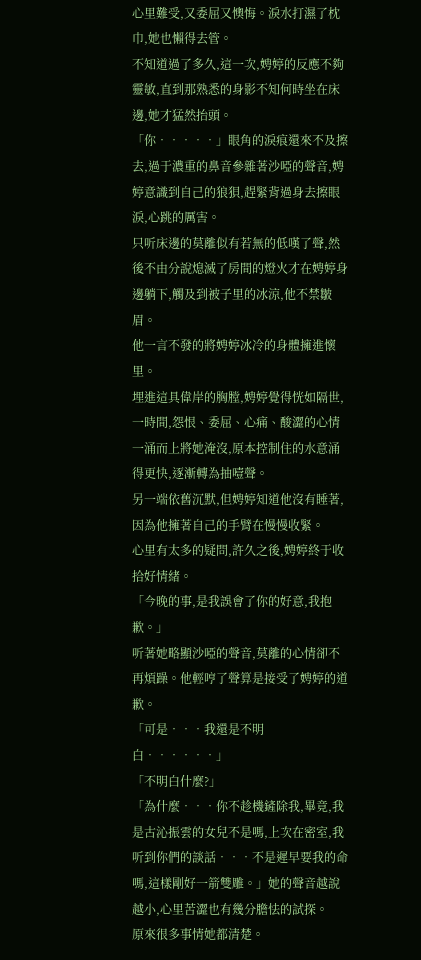心里難受,又委屈又懊悔。淚水打濕了枕巾,她也懶得去管。
不知道過了多久,這一次,娉婷的反應不夠靈敏,直到那熟悉的身影不知何時坐在床邊,她才猛然抬頭。
「你•••••」眼角的淚痕還來不及擦去,過于濃重的鼻音參雜著沙啞的聲音,娉婷意識到自己的狼狽,趕緊背過身去擦眼淚,心跳的厲害。
只听床邊的莫離似有若無的低嘆了聲,然後不由分說熄滅了房間的燈火才在娉婷身邊躺下,觸及到被子里的冰涼,他不禁皺眉。
他一言不發的將娉婷冰冷的身體擁進懷里。
埋進這具偉岸的胸膛,娉婷覺得恍如隔世,一時間,怨恨、委屈、心痛、酸澀的心情一涌而上將她淹沒,原本控制住的水意涌得更快,逐漸轉為抽噎聲。
另一端依舊沉默,但娉婷知道他沒有睡著,因為他擁著自己的手臂在慢慢收緊。
心里有太多的疑問,許久之後,娉婷終于收拾好情緒。
「今晚的事,是我誤會了你的好意,我抱歉。」
听著她略顯沙啞的聲音,莫離的心情卻不再煩躁。他輕哼了聲算是接受了娉婷的道歉。
「可是•••我還是不明白••••••」
「不明白什麼?」
「為什麼•••你不趁機鏟除我,畢竟,我是古沁振雲的女兒不是嗎,上次在密室,我听到你們的談話•••不是遲早要我的命嗎,這樣剛好一箭雙雕。」她的聲音越說越小,心里苦澀也有幾分膽怯的試探。
原來很多事情她都清楚。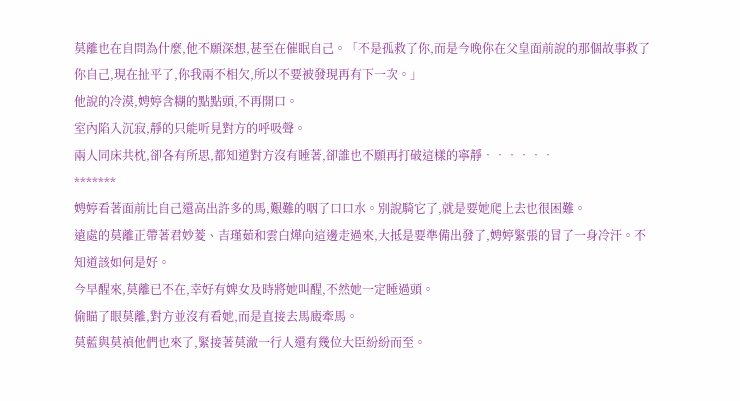莫離也在自問為什麼,他不願深想,甚至在催眠自己。「不是孤救了你,而是今晚你在父皇面前說的那個故事救了你自己,現在扯平了,你我兩不相欠,所以不要被發現再有下一次。」
他說的冷漠,娉婷含糊的點點頭,不再開口。
室內陷入沉寂,靜的只能听見對方的呼吸聲。
兩人同床共枕,卻各有所思,都知道對方沒有睡著,卻誰也不願再打破這樣的寧靜••••••
*******
娉婷看著面前比自己還高出許多的馬,艱難的咽了口口水。別說騎它了,就是要她爬上去也很困難。
遠處的莫離正帶著君妙菱、吉瑾茹和雲白燁向這邊走過來,大抵是要準備出發了,娉婷緊張的冒了一身冷汗。不知道該如何是好。
今早醒來,莫離已不在,幸好有婢女及時將她叫醒,不然她一定睡過頭。
偷瞄了眼莫離,對方並沒有看她,而是直接去馬廄牽馬。
莫藍與莫禎他們也來了,緊接著莫澈一行人還有幾位大臣紛紛而至。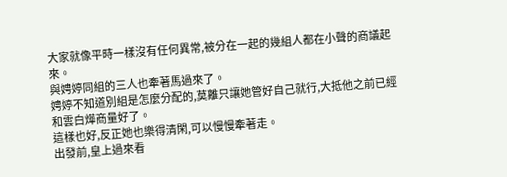大家就像平時一樣沒有任何異常,被分在一起的幾組人都在小聲的商議起來。
與娉婷同組的三人也牽著馬過來了。
娉婷不知道別組是怎麼分配的,莫離只讓她管好自己就行,大抵他之前已經和雲白燁商量好了。
這樣也好,反正她也樂得清閑,可以慢慢牽著走。
出發前,皇上過來看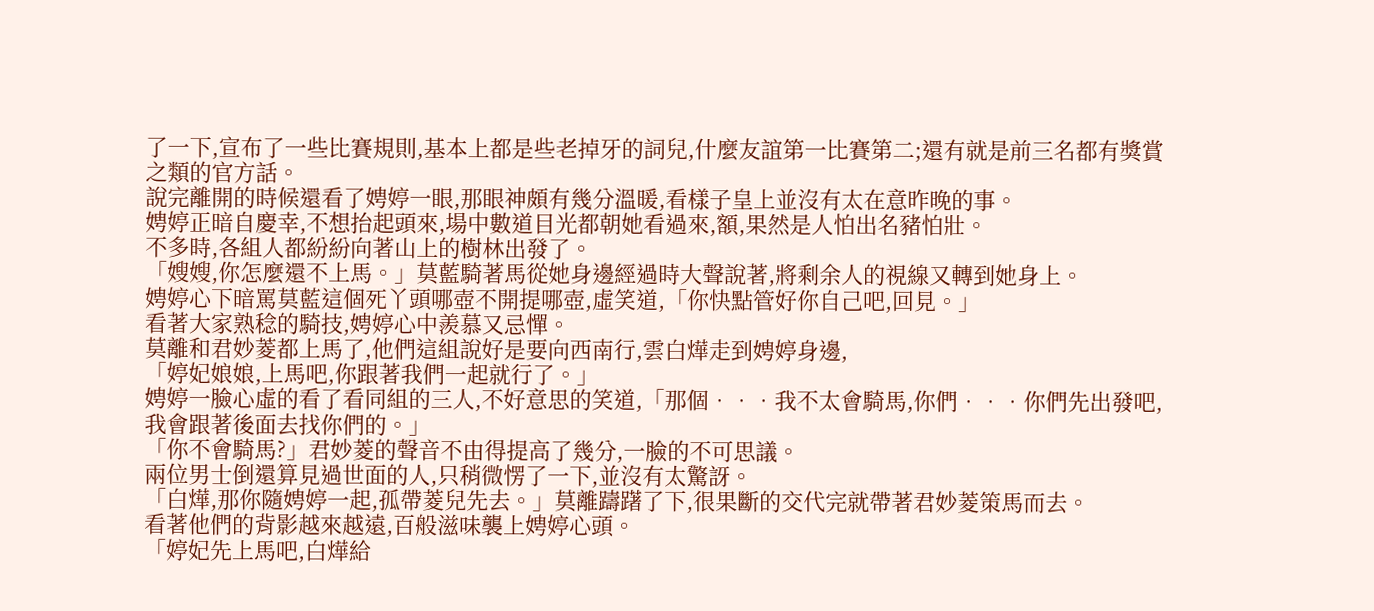了一下,宣布了一些比賽規則,基本上都是些老掉牙的詞兒,什麼友誼第一比賽第二;還有就是前三名都有獎賞之類的官方話。
說完離開的時候還看了娉婷一眼,那眼神頗有幾分溫暖,看樣子皇上並沒有太在意昨晚的事。
娉婷正暗自慶幸,不想抬起頭來,場中數道目光都朝她看過來,額,果然是人怕出名豬怕壯。
不多時,各組人都紛紛向著山上的樹林出發了。
「嫂嫂,你怎麼還不上馬。」莫藍騎著馬從她身邊經過時大聲說著,將剩余人的視線又轉到她身上。
娉婷心下暗罵莫藍這個死丫頭哪壺不開提哪壺,虛笑道,「你快點管好你自己吧,回見。」
看著大家熟稔的騎技,娉婷心中羨慕又忌憚。
莫離和君妙菱都上馬了,他們這組說好是要向西南行,雲白燁走到娉婷身邊,
「婷妃娘娘,上馬吧,你跟著我們一起就行了。」
娉婷一臉心虛的看了看同組的三人,不好意思的笑道,「那個•••我不太會騎馬,你們•••你們先出發吧,我會跟著後面去找你們的。」
「你不會騎馬?」君妙菱的聲音不由得提高了幾分,一臉的不可思議。
兩位男士倒還算見過世面的人,只稍微愣了一下,並沒有太驚訝。
「白燁,那你隨娉婷一起,孤帶菱兒先去。」莫離躊躇了下,很果斷的交代完就帶著君妙菱策馬而去。
看著他們的背影越來越遠,百般滋味襲上娉婷心頭。
「婷妃先上馬吧,白燁給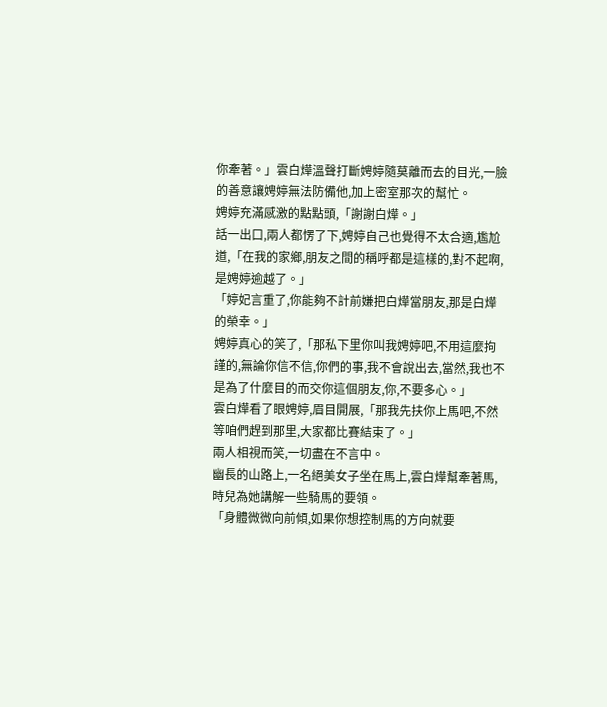你牽著。」雲白燁溫聲打斷娉婷隨莫離而去的目光,一臉的善意讓娉婷無法防備他,加上密室那次的幫忙。
娉婷充滿感激的點點頭,「謝謝白燁。」
話一出口,兩人都愣了下,娉婷自己也覺得不太合適,尷尬道,「在我的家鄉,朋友之間的稱呼都是這樣的,對不起啊,是娉婷逾越了。」
「婷妃言重了,你能夠不計前嫌把白燁當朋友,那是白燁的榮幸。」
娉婷真心的笑了,「那私下里你叫我娉婷吧,不用這麼拘謹的,無論你信不信,你們的事,我不會說出去,當然,我也不是為了什麼目的而交你這個朋友,你,不要多心。」
雲白燁看了眼娉婷,眉目開展,「那我先扶你上馬吧,不然等咱們趕到那里,大家都比賽結束了。」
兩人相視而笑,一切盡在不言中。
幽長的山路上,一名絕美女子坐在馬上,雲白燁幫牽著馬,時兒為她講解一些騎馬的要領。
「身體微微向前傾,如果你想控制馬的方向就要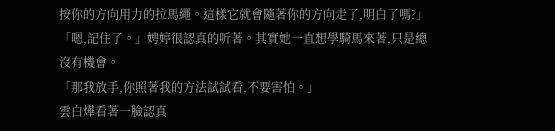按你的方向用力的拉馬繩。這樣它就會隨著你的方向走了,明白了嗎?」
「嗯,記住了。」娉婷很認真的听著。其實她一直想學騎馬來著,只是總沒有機會。
「那我放手,你照著我的方法試試看,不要害怕。」
雲白燁看著一臉認真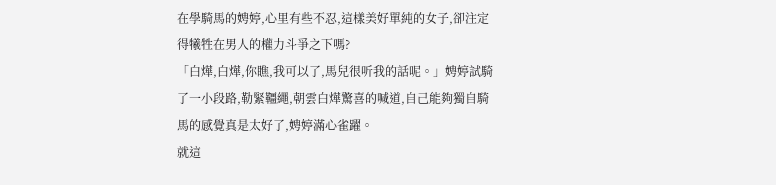在學騎馬的娉婷,心里有些不忍,這樣美好單純的女子,卻注定得犧牲在男人的權力斗爭之下嗎?
「白燁,白燁,你瞧,我可以了,馬兒很听我的話呢。」娉婷試騎了一小段路,勒緊韁繩,朝雲白燁驚喜的喊道,自己能夠獨自騎馬的感覺真是太好了,娉婷滿心雀躍。
就這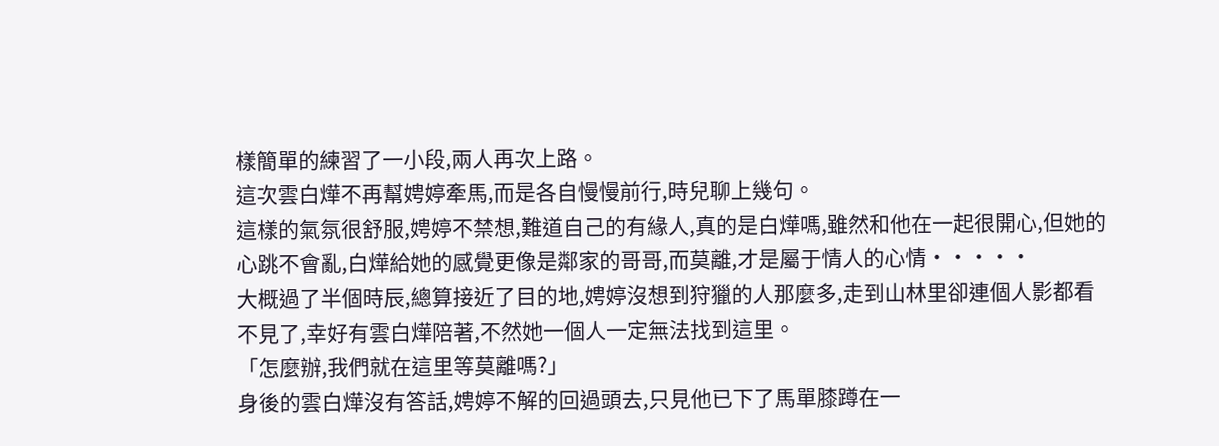樣簡單的練習了一小段,兩人再次上路。
這次雲白燁不再幫娉婷牽馬,而是各自慢慢前行,時兒聊上幾句。
這樣的氣氛很舒服,娉婷不禁想,難道自己的有緣人,真的是白燁嗎,雖然和他在一起很開心,但她的心跳不會亂,白燁給她的感覺更像是鄰家的哥哥,而莫離,才是屬于情人的心情•••••
大概過了半個時辰,總算接近了目的地,娉婷沒想到狩獵的人那麼多,走到山林里卻連個人影都看不見了,幸好有雲白燁陪著,不然她一個人一定無法找到這里。
「怎麼辦,我們就在這里等莫離嗎?」
身後的雲白燁沒有答話,娉婷不解的回過頭去,只見他已下了馬單膝蹲在一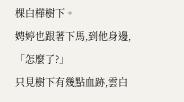棵白樺樹下。
娉婷也跟著下馬,到他身邊,
「怎麼了?」
只見樹下有幾點血跡,雲白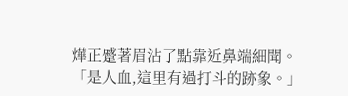燁正蹙著眉沾了點靠近鼻端細聞。
「是人血,這里有過打斗的跡象。」